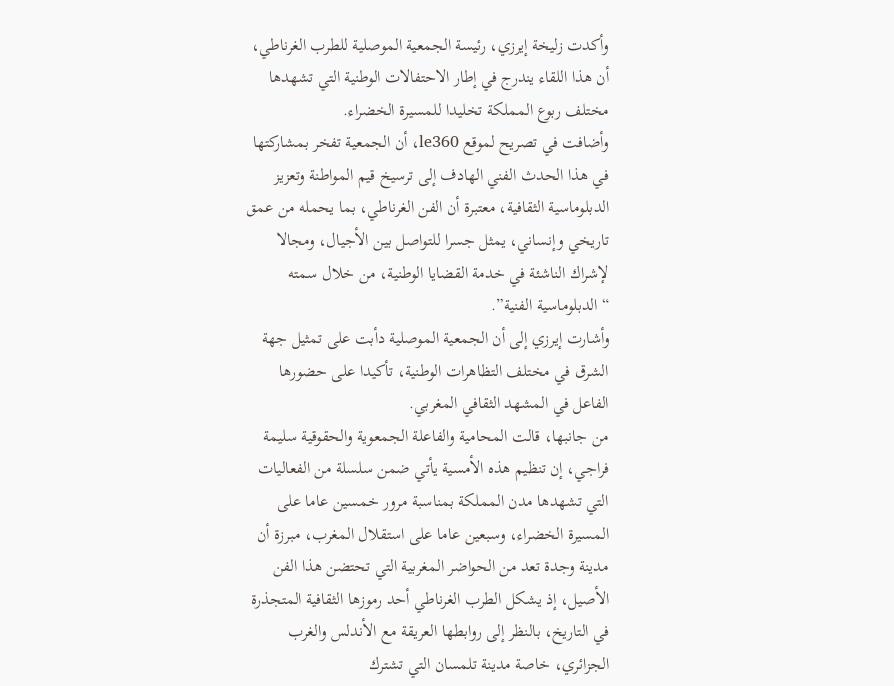وأكدت زليخة إيرزي، رئيسة الجمعية الموصلية للطرب الغرناطي، أن هذا اللقاء يندرج في إطار الاحتفالات الوطنية التي تشهدها مختلف ربوع المملكة تخليدا للمسيرة الخضراء.
وأضافت في تصريح لموقع le360، أن الجمعية تفخر بمشاركتها في هذا الحدث الفني الهادف إلى ترسيخ قيم المواطنة وتعزيز الدبلوماسية الثقافية، معتبرة أن الفن الغرناطي، بما يحمله من عمق تاريخي وإنساني، يمثل جسرا للتواصل بين الأجيال، ومجالا لإشراك الناشئة في خدمة القضايا الوطنية، من خلال سمته “الدبلوماسية الفنية”.
وأشارت إيرزي إلى أن الجمعية الموصلية دأبت على تمثيل جهة الشرق في مختلف التظاهرات الوطنية، تأكيدا على حضورها الفاعل في المشهد الثقافي المغربي.
من جانبها، قالت المحامية والفاعلة الجمعوية والحقوقية سليمة فراجي، إن تنظيم هذه الأمسية يأتي ضمن سلسلة من الفعاليات التي تشهدها مدن المملكة بمناسبة مرور خمسين عاما على المسيرة الخضراء، وسبعين عاما على استقلال المغرب، مبرزة أن مدينة وجدة تعد من الحواضر المغربية التي تحتضن هذا الفن الأصيل، إذ يشكل الطرب الغرناطي أحد رموزها الثقافية المتجذرة في التاريخ، بالنظر إلى روابطها العريقة مع الأندلس والغرب الجزائري، خاصة مدينة تلمسان التي تشترك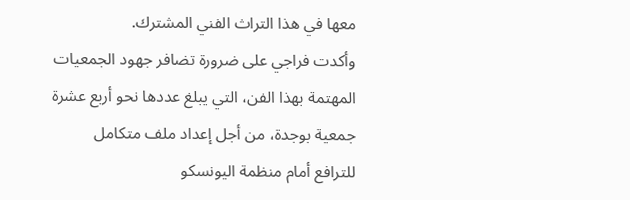معها في هذا التراث الفني المشترك.
وأكدت فراجي على ضرورة تضافر جهود الجمعيات المهتمة بهذا الفن، التي يبلغ عددها نحو أربع عشرة جمعية بوجدة، من أجل إعداد ملف متكامل للترافع أمام منظمة اليونسكو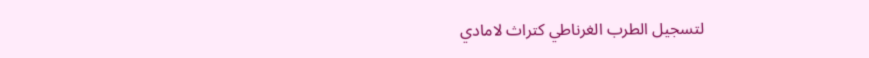لتسجيل الطرب الغرناطي كتراث لامادي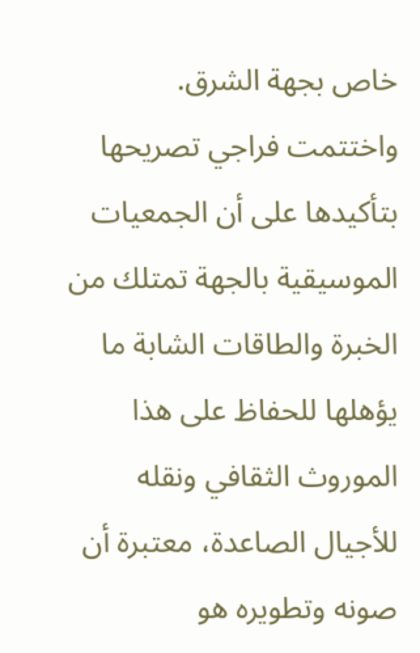خاص بجهة الشرق.
واختتمت فراجي تصريحها بتأكيدها على أن الجمعيات الموسيقية بالجهة تمتلك من الخبرة والطاقات الشابة ما يؤهلها للحفاظ على هذا الموروث الثقافي ونقله للأجيال الصاعدة، معتبرة أن صونه وتطويره هو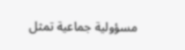مسؤولية جماعية تمثل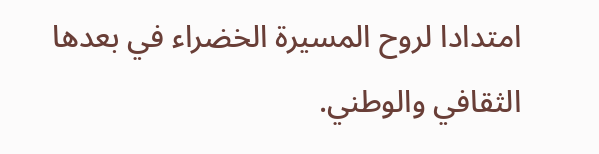امتدادا لروح المسيرة الخضراء في بعدها الثقافي والوطني.